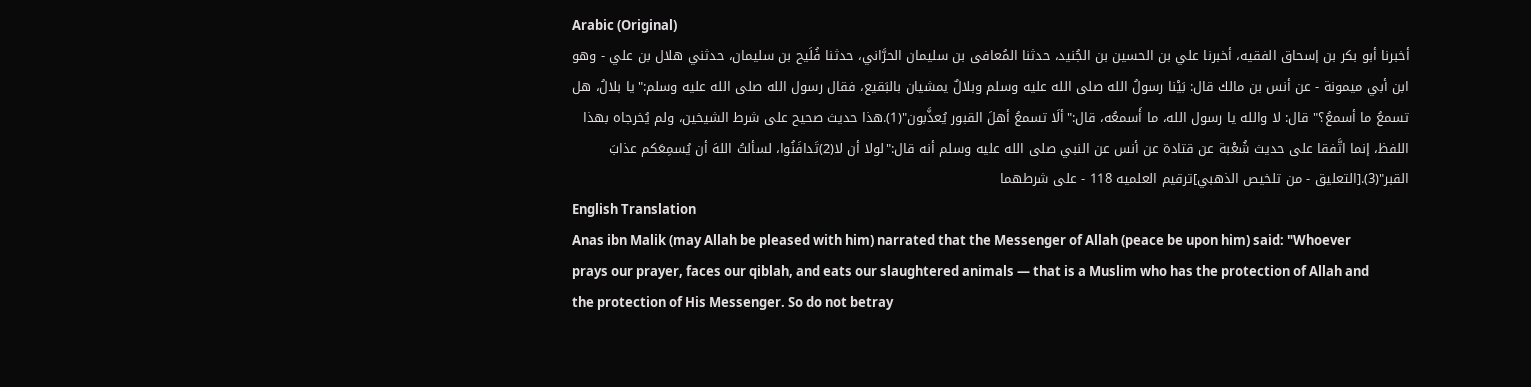Arabic (Original)
أخبرنا أبو بكر بن إسحاق الفقيه، أخبرنا علي بن الحسين بن الجُنيد، حدثنا المُعافى بن سليمان الحرَّاني، حدثنا فُلَيح بن سليمان، حدثني هلال بن علي - وهو ابن أبي ميمونة - عن أنس بن مالك قال: بَيْنا رسولُ الله صلى الله عليه وسلم وبلالٌ يمشيان بالبَقيع، فقال رسول الله صلى الله عليه وسلم:"يا بلالُ، هل تسمعُ ما أسمعُ؟" قال: لا والله يا رسول الله، ما أَسمعُه، قال:"ألَا تسمعُ أهلَ القبور يُعذَّبون"(1).هذا حديث صحيح على شرط الشيخين، ولم يُخرجاه بهذا اللفظ، إنما اتَّفقا على حديث شُعْبة عن قتادة عن أنس عن النبي صلى الله عليه وسلم أنه قال:"لولا أن لا(2)تَدافَنُوا، لسألتُ اللهَ أن يُسمِعَكم عذابَ القبر"(3).[التعليق - من تلخيص الذهبي]ترقيم العلميه 118 - على شرطهما
English Translation
Anas ibn Malik (may Allah be pleased with him) narrated that the Messenger of Allah (peace be upon him) said: "Whoever prays our prayer, faces our qiblah, and eats our slaughtered animals — that is a Muslim who has the protection of Allah and the protection of His Messenger. So do not betray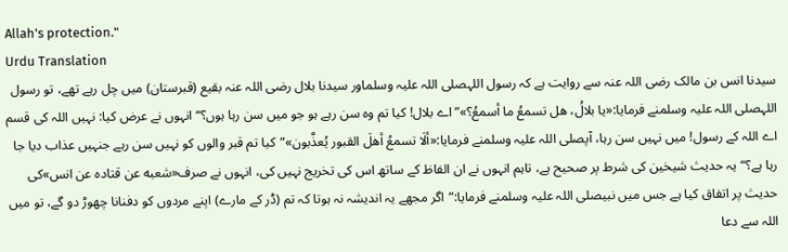Allah's protection."
Urdu Translation
سیدنا انس بن مالک رضی اللہ عنہ سے روایت ہے کہ رسول اللہصلی اللہ علیہ وسلماور سیدنا بلال رضی اللہ عنہ بقیع (قبرستان) میں چل رہے تھے، تو رسول اللہصلی اللہ علیہ وسلمنے فرمایا:«يا بلالُ، هل تسمعُ ما أسمعُ؟»”اے بلال! کیا تم وہ سن رہے ہو جو میں سن رہا ہوں؟“انہوں نے عرض کیا: نہیں اللہ کی قسم اے اللہ کے رسول! میں نہیں سن رہا، آپصلی اللہ علیہ وسلمنے فرمایا:«ألَا تسمعُ أهلَ القبور يُعذَّبون»”کیا تم قبر والوں کو نہیں سن رہے جنہیں عذاب دیا جا رہا ہے؟“یہ حدیث شیخین کی شرط پر صحیح ہے، تاہم انہوں نے ان الفاظ کے ساتھ اس کی تخریج نہیں کی، انہوں نے صرف«شعبه عن قتاده عن انس»کی حدیث پر اتفاق کیا ہے جس میں نبیصلی اللہ علیہ وسلمنے فرمایا:”اگر مجھے یہ اندیشہ نہ ہوتا کہ تم (ڈر کے مارے) اپنے مردوں کو دفنانا چھوڑ دو گے، تو میں اللہ سے دعا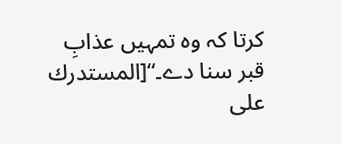کرتا کہ وہ تمہیں عذابِ قبر سنا دے۔“[المستدرك على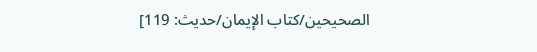الصحيحين/كتاب الإيمان/حدیث: 119]